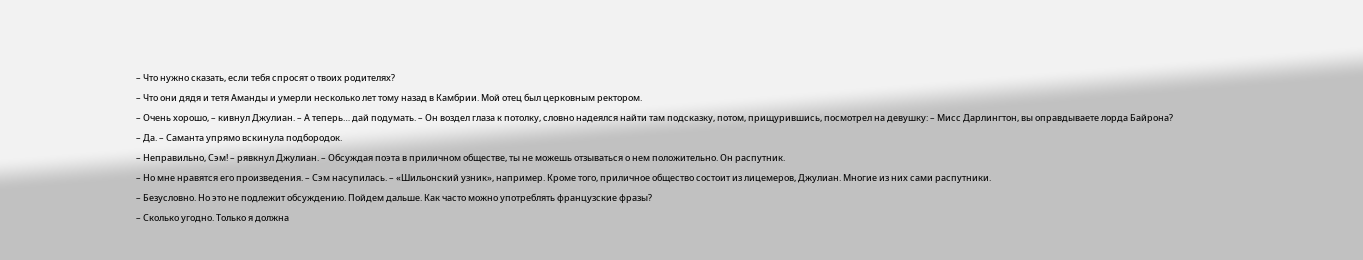– Что нужно сказать, если тебя спросят о твоих родителях?
– Что они дядя и тетя Аманды и умерли несколько лет тому назад в Камбрии. Мой отец был церковным ректором.
– Очень хорошо, – кивнул Джулиан. – А теперь… дай подумать. – Он воздел глаза к потолку, словно надеялся найти там подсказку, потом, прищурившись, посмотрел на девушку: – Мисс Дарлингтон, вы оправдываете лорда Байрона?
– Да. – Саманта упрямо вскинула подбородок.
– Неправильно, Сэм! – рявкнул Джулиан. – Обсуждая поэта в приличном обществе, ты не можешь отзываться о нем положительно. Он распутник.
– Но мне нравятся его произведения. – Сэм насупилась. – «Шильонский узник», например. Кроме того, приличное общество состоит из лицемеров, Джулиан. Многие из них сами распутники.
– Безусловно. Но это не подлежит обсуждению. Пойдем дальше. Как часто можно употреблять французские фразы?
– Сколько угодно. Только я должна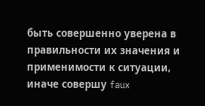быть совершенно уверена в правильности их значения и применимости к ситуации, иначе совершу faux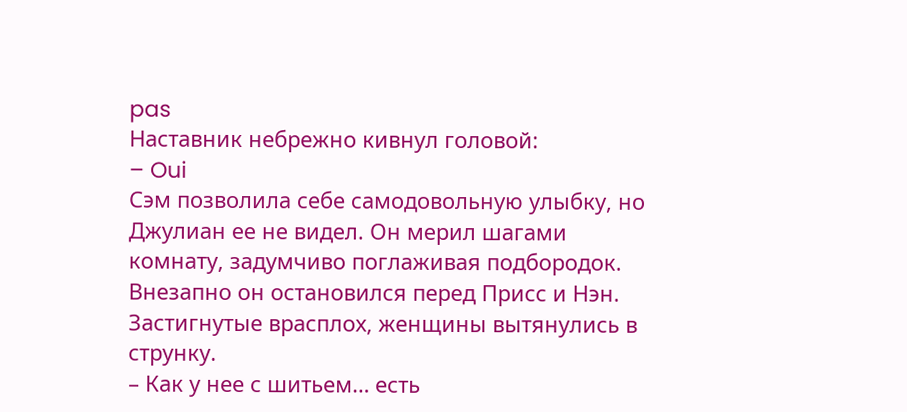pas
Наставник небрежно кивнул головой:
– Oui
Сэм позволила себе самодовольную улыбку, но Джулиан ее не видел. Он мерил шагами комнату, задумчиво поглаживая подбородок. Внезапно он остановился перед Присс и Нэн. Застигнутые врасплох, женщины вытянулись в струнку.
– Как у нее с шитьем… есть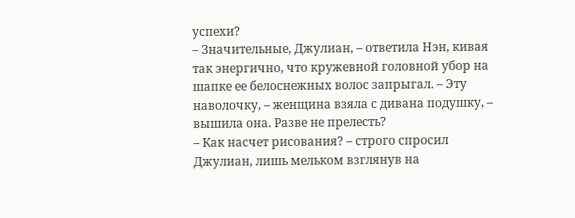успехи?
– Значительные, Джулиан, – ответила Нэн, кивая так энергично, что кружевной головной убор на шапке ее белоснежных волос запрыгал. – Эту наволочку, – женщина взяла с дивана подушку, – вышила она. Разве не прелесть?
– Как насчет рисования? – строго спросил Джулиан, лишь мельком взглянув на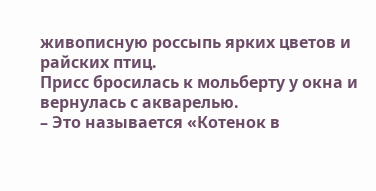живописную россыпь ярких цветов и райских птиц.
Присс бросилась к мольберту у окна и вернулась с акварелью.
– Это называется «Котенок в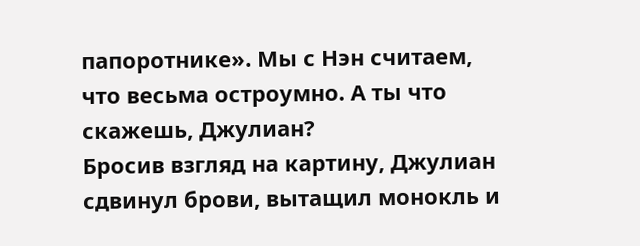папоротнике». Мы с Нэн считаем, что весьма остроумно. А ты что скажешь, Джулиан?
Бросив взгляд на картину, Джулиан сдвинул брови, вытащил монокль и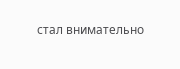стал внимательно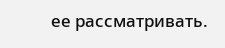ее рассматривать.